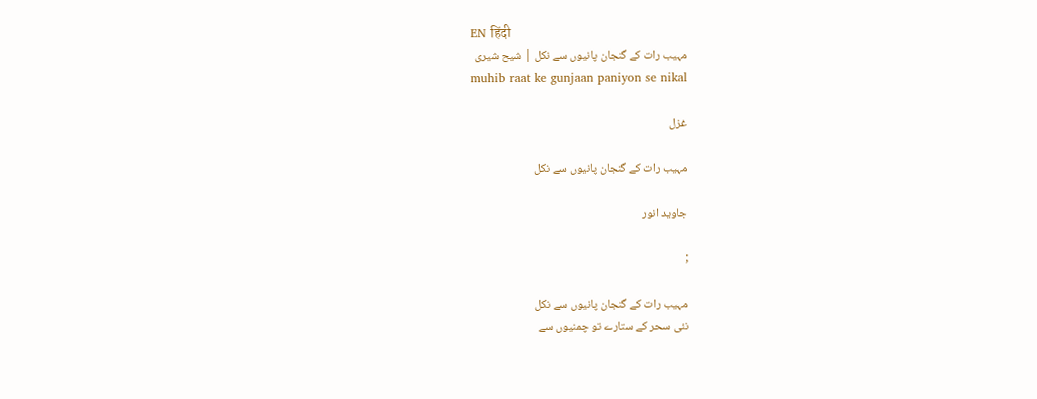EN हिंदी
مہیب رات کے گنجان پانیوں سے نکل | شیح شیری
muhib raat ke gunjaan paniyon se nikal

غزل

مہیب رات کے گنجان پانیوں سے نکل

جاوید انور

;

مہیب رات کے گنجان پانیوں سے نکل
نئی سحر کے ستارے تو چمنیوں سے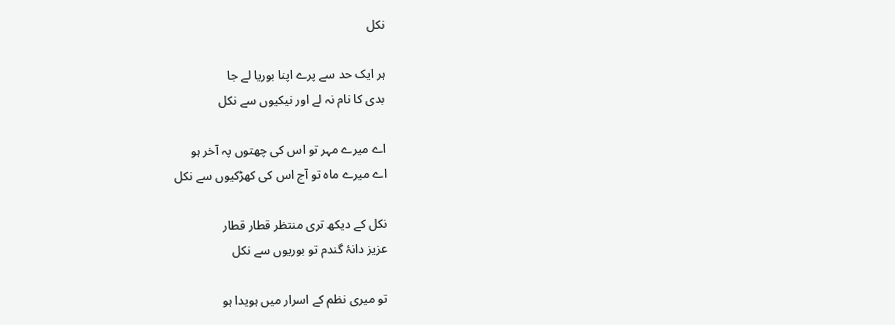نکل

ہر ایک حد سے پرے اپنا بوریا لے جا
بدی کا نام نہ لے اور نیکیوں سے نکل

اے میرے مہر تو اس کی چھتوں پہ آخر ہو
اے میرے ماہ تو آج اس کی کھڑکیوں سے نکل

نکل کے دیکھ تری منتظر قطار قطار
عزیز دانۂ گندم تو بوریوں سے نکل

تو میری نظم کے اسرار میں ہویدا ہو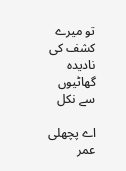تو میرے کشف کی نادیدہ گھاٹیوں سے نکل

اے پچھلی عمر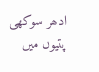ادھر سوکھی پتیوں میں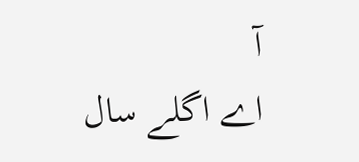آ
اے اگلے سال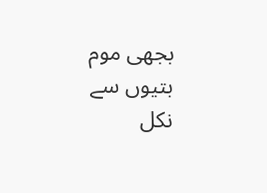بجھی موم بتیوں سے نکل